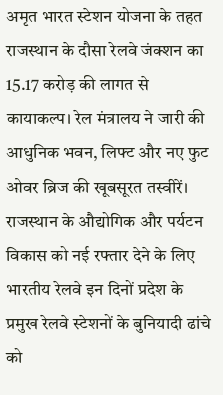अमृत भारत स्टेशन योजना के तहत राजस्थान के दौसा रेलवे जंक्शन का 15.17 करोड़ की लागत से कायाकल्प। रेल मंत्रालय ने जारी की आधुनिक भवन, लिफ्ट और नए फुट ओवर ब्रिज की खूबसूरत तस्वीरें।
राजस्थान के औद्योगिक और पर्यटन विकास को नई रफ्तार देने के लिए भारतीय रेलवे इन दिनों प्रदेश के प्रमुख रेलवे स्टेशनों के बुनियादी ढांचे को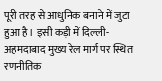पूरी तरह से आधुनिक बनाने में जुटा हुआ है। इसी कड़ी में दिल्ली-अहमदाबाद मुख्य रेल मार्ग पर स्थित रणनीतिक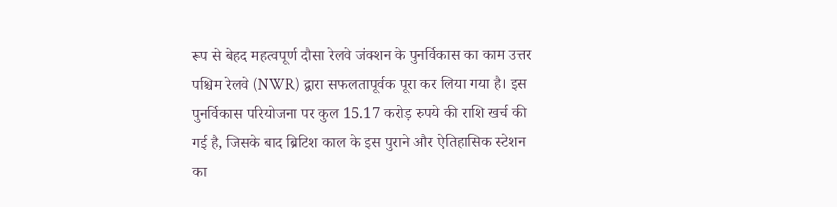रूप से बेहद महत्वपूर्ण दौसा रेलवे जंक्शन के पुनर्विकास का काम उत्तर पश्चिम रेलवे (NWR) द्वारा सफलतापूर्वक पूरा कर लिया गया है। इस पुनर्विकास परियोजना पर कुल 15.17 करोड़ रुपये की राशि खर्च की गई है, जिसके बाद ब्रिटिश काल के इस पुराने और ऐतिहासिक स्टेशन का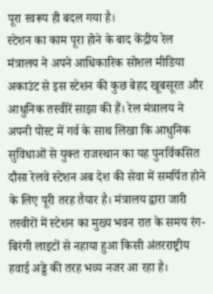पूरा स्वरूप ही बदल गया है।
स्टेशन का काम पूरा होने के बाद केंद्रीय रेल मंत्रालय ने अपने आधिकारिक सोशल मीडिया अकाउंट से इस स्टेशन की कुछ बेहद खूबसूरत और आधुनिक तस्वीरें साझा की हैं। रेल मंत्रालय ने अपनी पोस्ट में गर्व के साथ लिखा कि आधुनिक सुविधाओं से युक्त राजस्थान का यह पुनर्विकसित दौसा रेलवे स्टेशन अब देश की सेवा में समर्पित होने के लिए पूरी तरह तैयार है। मंत्रालय द्वारा जारी तस्वीरों में स्टेशन का मुख्य भवन रात के समय रंग-बिरंगी लाइटों से नहाया हुआ किसी अंतरराष्ट्रीय हवाई अड्डे की तरह भव्य नजर आ रहा है।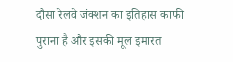दौसा रेलवे जंक्शन का इतिहास काफी पुराना है और इसकी मूल इमारत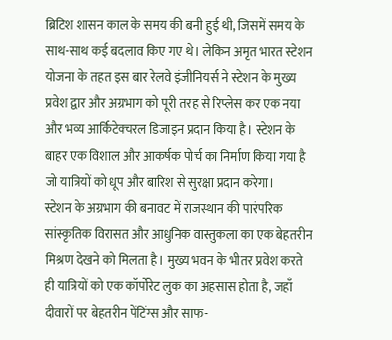ब्रिटिश शासन काल के समय की बनी हुई थी, जिसमें समय के साथ-साथ कई बदलाव किए गए थे। लेकिन अमृत भारत स्टेशन योजना के तहत इस बार रेलवे इंजीनियर्स ने स्टेशन के मुख्य प्रवेश द्वार और अग्रभाग को पूरी तरह से रिप्लेस कर एक नया और भव्य आर्किटेक्चरल डिजाइन प्रदान किया है। स्टेशन के बाहर एक विशाल और आकर्षक पोर्च का निर्माण किया गया है जो यात्रियों को धूप और बारिश से सुरक्षा प्रदान करेगा।
स्टेशन के अग्रभाग की बनावट में राजस्थान की पारंपरिक सांस्कृतिक विरासत और आधुनिक वास्तुकला का एक बेहतरीन मिश्रण देखने को मिलता है। मुख्य भवन के भीतर प्रवेश करते ही यात्रियों को एक कॉर्पोरेट लुक का अहसास होता है, जहाँ दीवारों पर बेहतरीन पेंटिंग्स और साफ-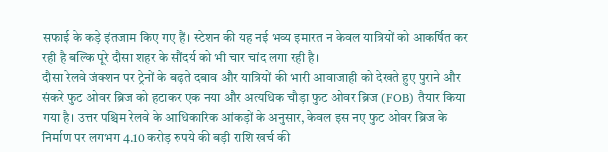सफाई के कड़े इंतजाम किए गए हैं। स्टेशन की यह नई भव्य इमारत न केवल यात्रियों को आकर्षित कर रही है बल्कि पूरे दौसा शहर के सौंदर्य को भी चार चांद लगा रही है।
दौसा रेलवे जंक्शन पर ट्रेनों के बढ़ते दबाव और यात्रियों की भारी आवाजाही को देखते हुए पुराने और संकरे फुट ओवर ब्रिज को हटाकर एक नया और अत्यधिक चौड़ा फुट ओवर ब्रिज (FOB) तैयार किया गया है। उत्तर पश्चिम रेलवे के आधिकारिक आंकड़ों के अनुसार, केवल इस नए फुट ओवर ब्रिज के निर्माण पर लगभग 4.10 करोड़ रुपये की बड़ी राशि खर्च की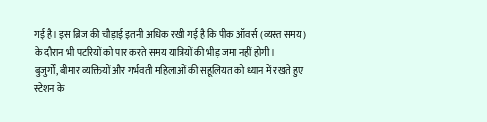गई है। इस ब्रिज की चौड़ाई इतनी अधिक रखी गई है कि पीक ऑवर्स (व्यस्त समय) के दौरान भी पटरियों को पार करते समय यात्रियों की भीड़ जमा नहीं होगी।
बुजुर्गों, बीमार व्यक्तियों और गर्भवती महिलाओं की सहूलियत को ध्यान में रखते हुए स्टेशन के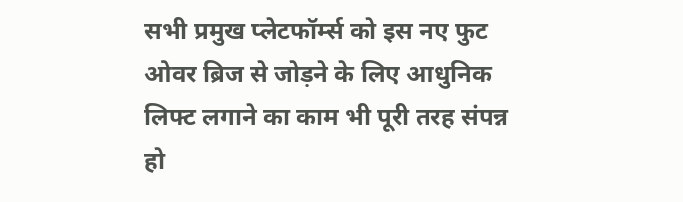सभी प्रमुख प्लेटफॉर्म्स को इस नए फुट ओवर ब्रिज से जोड़ने के लिए आधुनिक लिफ्ट लगाने का काम भी पूरी तरह संपन्न हो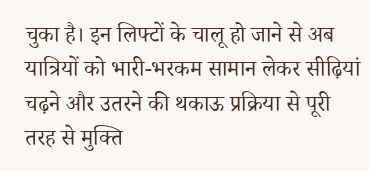चुका है। इन लिफ्टों के चालू हो जाने से अब यात्रियों को भारी-भरकम सामान लेकर सीढ़ियां चढ़ने और उतरने की थकाऊ प्रक्रिया से पूरी तरह से मुक्ति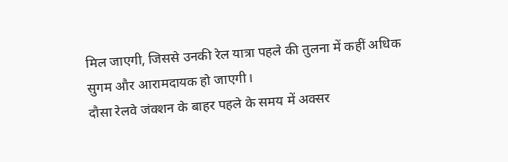मिल जाएगी, जिससे उनकी रेल यात्रा पहले की तुलना में कहीं अधिक सुगम और आरामदायक हो जाएगी।
दौसा रेलवे जंक्शन के बाहर पहले के समय में अक्सर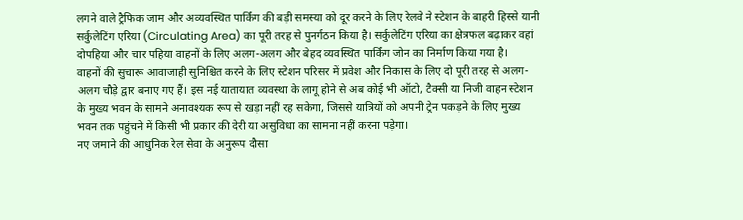लगने वाले ट्रैफिक जाम और अव्यवस्थित पार्किंग की बड़ी समस्या को दूर करने के लिए रेलवे ने स्टेशन के बाहरी हिस्से यानी सर्कुलेटिंग एरिया (Circulating Area) का पूरी तरह से पुनर्गठन किया है। सर्कुलेटिंग एरिया का क्षेत्रफल बढ़ाकर वहां दोपहिया और चार पहिया वाहनों के लिए अलग-अलग और बेहद व्यवस्थित पार्किंग जोन का निर्माण किया गया है।
वाहनों की सुचारू आवाजाही सुनिश्चित करने के लिए स्टेशन परिसर में प्रवेश और निकास के लिए दो पूरी तरह से अलग-अलग चौड़े द्वार बनाए गए हैं। इस नई यातायात व्यवस्था के लागू होने से अब कोई भी ऑटो, टैक्सी या निजी वाहन स्टेशन के मुख्य भवन के सामने अनावश्यक रूप से खड़ा नहीं रह सकेगा, जिससे यात्रियों को अपनी ट्रेन पकड़ने के लिए मुख्य भवन तक पहुंचने में किसी भी प्रकार की देरी या असुविधा का सामना नहीं करना पड़ेगा।
नए जमाने की आधुनिक रेल सेवा के अनुरूप दौसा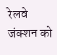रेलवे जंक्शन को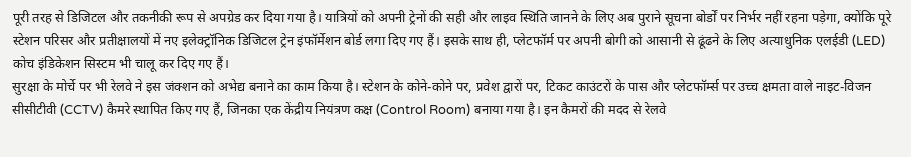पूरी तरह से डिजिटल और तकनीकी रूप से अपग्रेड कर दिया गया है। यात्रियों को अपनी ट्रेनों की सही और लाइव स्थिति जानने के लिए अब पुराने सूचना बोर्डों पर निर्भर नहीं रहना पड़ेगा, क्योंकि पूरे स्टेशन परिसर और प्रतीक्षालयों में नए इलेक्ट्रॉनिक डिजिटल ट्रेन इंफॉर्मेशन बोर्ड लगा दिए गए हैं। इसके साथ ही, प्लेटफॉर्म पर अपनी बोगी को आसानी से ढूंढने के लिए अत्याधुनिक एलईडी (LED) कोच इंडिकेशन सिस्टम भी चालू कर दिए गए हैं।
सुरक्षा के मोर्चे पर भी रेलवे ने इस जंक्शन को अभेद्य बनाने का काम किया है। स्टेशन के कोने-कोने पर, प्रवेश द्वारों पर, टिकट काउंटरों के पास और प्लेटफॉर्म्स पर उच्च क्षमता वाले नाइट-विजन सीसीटीवी (CCTV) कैमरे स्थापित किए गए हैं, जिनका एक केंद्रीय नियंत्रण कक्ष (Control Room) बनाया गया है। इन कैमरों की मदद से रेलवे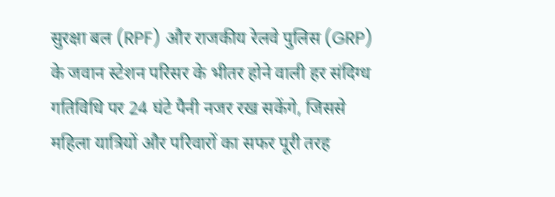सुरक्षा बल (RPF) और राजकीय रेलवे पुलिस (GRP) के जवान स्टेशन परिसर के भीतर होने वाली हर संदिग्ध गतिविधि पर 24 घंटे पैनी नजर रख सकेंगे, जिससे महिला यात्रियों और परिवारों का सफर पूरी तरह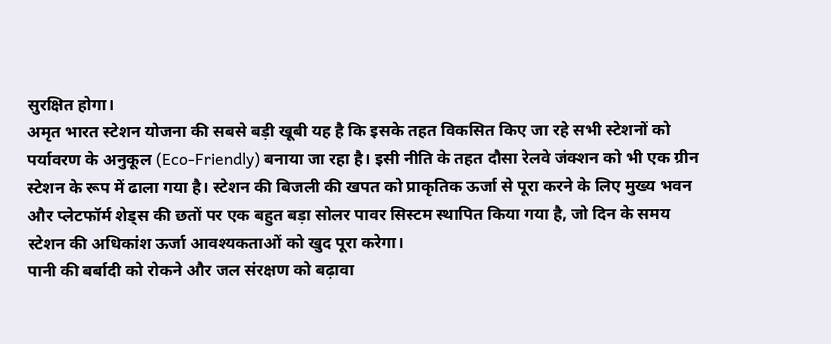सुरक्षित होगा।
अमृत भारत स्टेशन योजना की सबसे बड़ी खूबी यह है कि इसके तहत विकसित किए जा रहे सभी स्टेशनों को पर्यावरण के अनुकूल (Eco-Friendly) बनाया जा रहा है। इसी नीति के तहत दौसा रेलवे जंक्शन को भी एक ग्रीन स्टेशन के रूप में ढाला गया है। स्टेशन की बिजली की खपत को प्राकृतिक ऊर्जा से पूरा करने के लिए मुख्य भवन और प्लेटफॉर्म शेड्स की छतों पर एक बहुत बड़ा सोलर पावर सिस्टम स्थापित किया गया है, जो दिन के समय स्टेशन की अधिकांश ऊर्जा आवश्यकताओं को खुद पूरा करेगा।
पानी की बर्बादी को रोकने और जल संरक्षण को बढ़ावा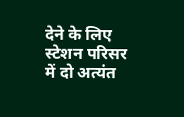देने के लिए स्टेशन परिसर में दो अत्यंत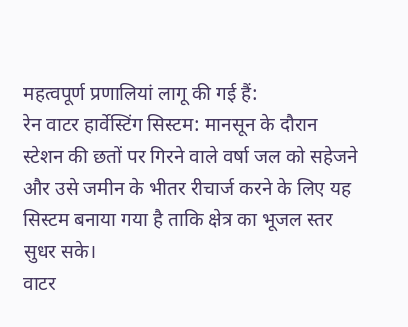महत्वपूर्ण प्रणालियां लागू की गई हैं:
रेन वाटर हार्वेस्टिंग सिस्टम: मानसून के दौरान स्टेशन की छतों पर गिरने वाले वर्षा जल को सहेजने और उसे जमीन के भीतर रीचार्ज करने के लिए यह सिस्टम बनाया गया है ताकि क्षेत्र का भूजल स्तर सुधर सके।
वाटर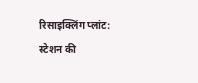रिसाइक्लिंग प्लांट: स्टेशन की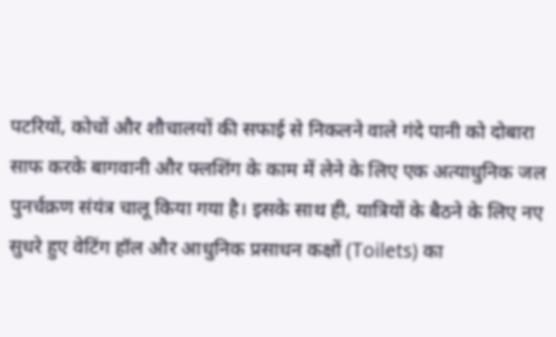पटरियों, कोचों और शौचालयों की सफाई से निकलने वाले गंदे पानी को दोबारा साफ करके बागवानी और फ्लशिंग के काम में लेने के लिए एक अत्याधुनिक जल पुनर्चक्रण संयंत्र चालू किया गया है। इसके साथ ही, यात्रियों के बैठने के लिए नए सुधरे हुए वेटिंग हॉल और आधुनिक प्रसाधन कक्षों (Toilets) का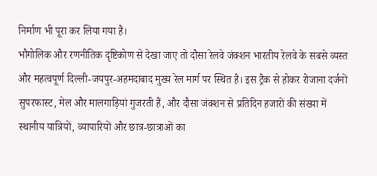निर्माण भी पूरा कर लिया गया है।
भौगोलिक और रणनीतिक दृष्टिकोण से देखा जाए तो दौसा रेलवे जंक्शन भारतीय रेलवे के सबसे व्यस्त और महत्वपूर्ण दिल्ली-जयपुर-अहमदाबाद मुख्य रेल मार्ग पर स्थित है। इस ट्रैक से होकर रोजाना दर्जनों सुपरफास्ट, मेल और मालगाड़ियां गुजरती हैं, और दौसा जंक्शन से प्रतिदिन हजारों की संख्या में स्थानीय यात्रियों, व्यापारियों और छात्र-छात्राओं का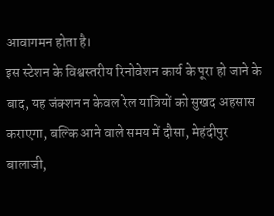आवागमन होता है।
इस स्टेशन के विश्वस्तरीय रिनोवेशन कार्य के पूरा हो जाने के बाद, यह जंक्शन न केवल रेल यात्रियों को सुखद अहसास कराएगा, बल्कि आने वाले समय में दौसा, मेहंदीपुर बालाजी,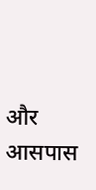और आसपास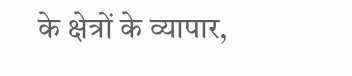के क्षेत्रों के व्यापार,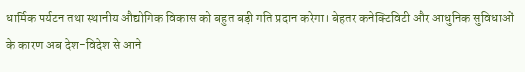धार्मिक पर्यटन तथा स्थानीय औद्योगिक विकास को बहुत बड़ी गति प्रदान करेगा। बेहतर कनेक्टिविटी और आधुनिक सुविधाओं के कारण अब देश-विदेश से आने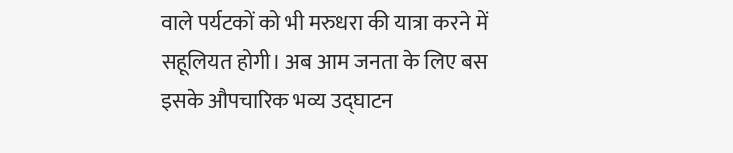वाले पर्यटकों को भी मरुधरा की यात्रा करने में सहूलियत होगी। अब आम जनता के लिए बस इसके औपचारिक भव्य उद्घाटन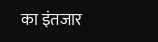का इंतजार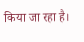किया जा रहा है।